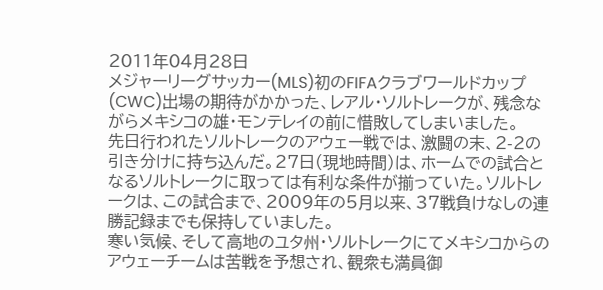2011年04月28日
メジャーリーグサッカー(MLS)初のFIFAクラブワールドカップ(CWC)出場の期待がかかった、レアル・ソルトレークが、残念ながらメキシコの雄・モンテレイの前に惜敗してしまいました。
先日行われたソルトレークのアウェー戦では、激闘の末、2-2の引き分けに持ち込んだ。27日(現地時間)は、ホームでの試合となるソルトレークに取っては有利な条件が揃っていた。ソルトレークは、この試合まで、2009年の5月以来、37戦負けなしの連勝記録までも保持していました。
寒い気候、そして高地のユタ州・ソルトレークにてメキシコからのアウェーチームは苦戦を予想され、観衆も満員御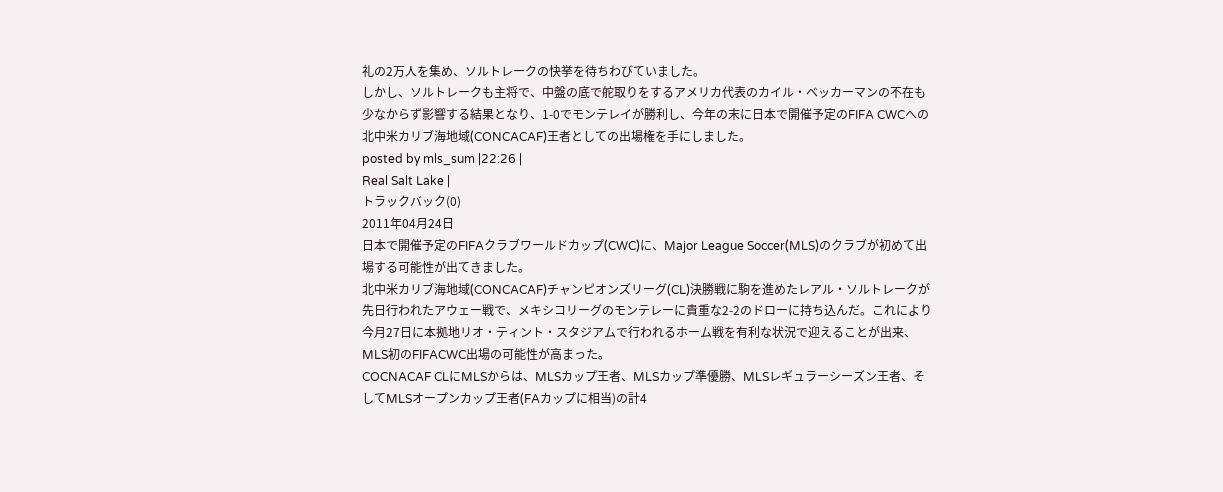礼の2万人を集め、ソルトレークの快挙を待ちわびていました。
しかし、ソルトレークも主将で、中盤の底で舵取りをするアメリカ代表のカイル・ベッカーマンの不在も少なからず影響する結果となり、1-0でモンテレイが勝利し、今年の末に日本で開催予定のFIFA CWCへの北中米カリブ海地域(CONCACAF)王者としての出場権を手にしました。
posted by mls_sum |22:26 |
Real Salt Lake |
トラックバック(0)
2011年04月24日
日本で開催予定のFIFAクラブワールドカップ(CWC)に、Major League Soccer(MLS)のクラブが初めて出場する可能性が出てきました。
北中米カリブ海地域(CONCACAF)チャンピオンズリーグ(CL)決勝戦に駒を進めたレアル・ソルトレークが先日行われたアウェー戦で、メキシコリーグのモンテレーに貴重な2-2のドローに持ち込んだ。これにより今月27日に本拠地リオ・ティント・スタジアムで行われるホーム戦を有利な状況で迎えることが出来、MLS初のFIFACWC出場の可能性が高まった。
COCNACAF CLにMLSからは、MLSカップ王者、MLSカップ準優勝、MLSレギュラーシーズン王者、そしてMLSオープンカップ王者(FAカップに相当)の計4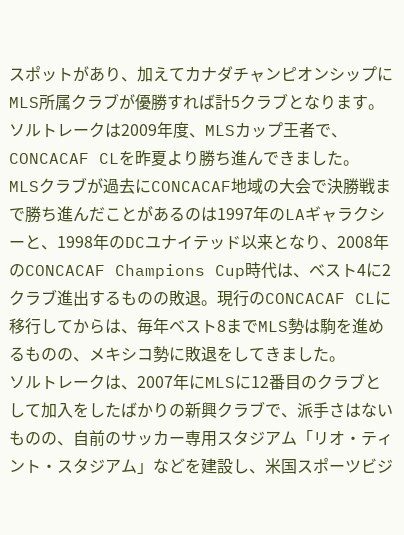スポットがあり、加えてカナダチャンピオンシップにMLS所属クラブが優勝すれば計5クラブとなります。
ソルトレークは2009年度、MLSカップ王者で、CONCACAF CLを昨夏より勝ち進んできました。
MLSクラブが過去にCONCACAF地域の大会で決勝戦まで勝ち進んだことがあるのは1997年のLAギャラクシーと、1998年のDCユナイテッド以来となり、2008年のCONCACAF Champions Cup時代は、ベスト4に2クラブ進出するものの敗退。現行のCONCACAF CLに移行してからは、毎年ベスト8までMLS勢は駒を進めるものの、メキシコ勢に敗退をしてきました。
ソルトレークは、2007年にMLSに12番目のクラブとして加入をしたばかりの新興クラブで、派手さはないものの、自前のサッカー専用スタジアム「リオ・ティント・スタジアム」などを建設し、米国スポーツビジ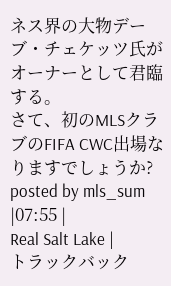ネス界の大物デーブ・チェケッツ氏がオーナーとして君臨する。
さて、初のMLSクラブのFIFA CWC出場なりますでしょうか?
posted by mls_sum |07:55 |
Real Salt Lake |
トラックバック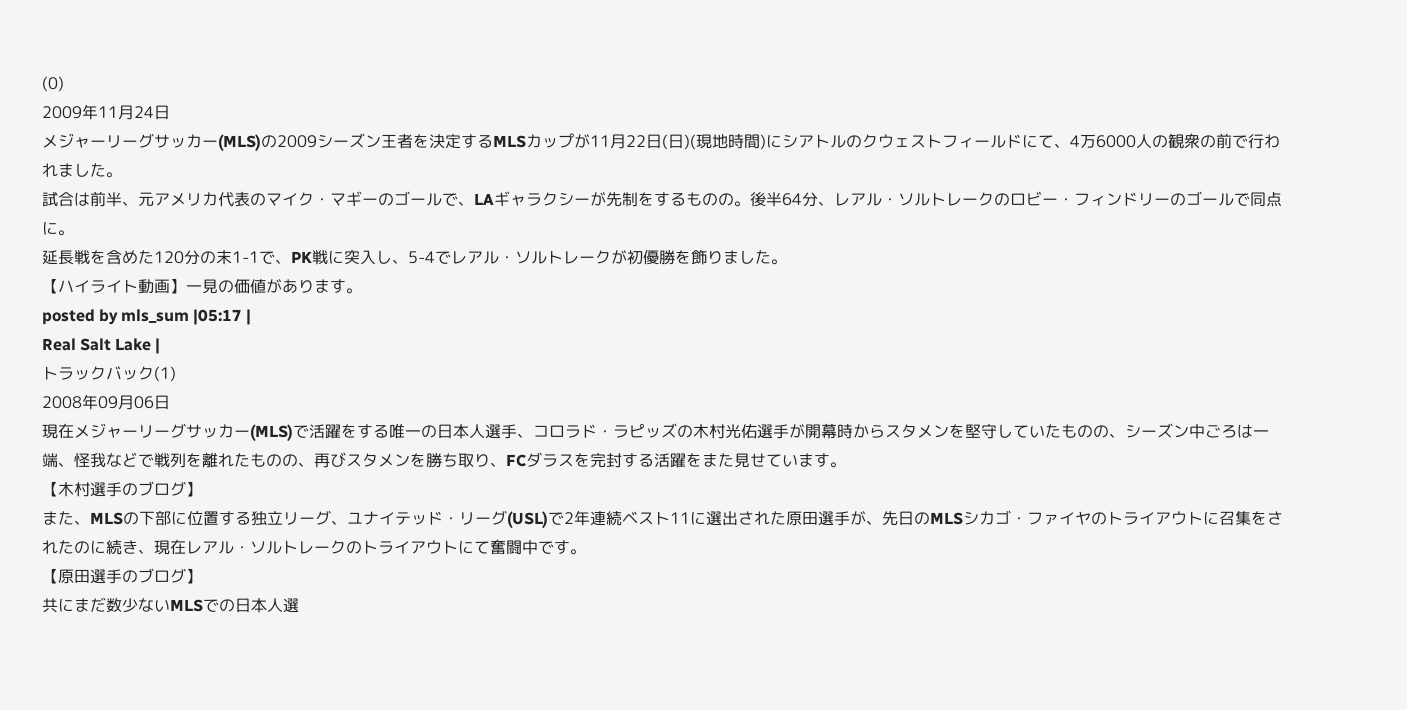(0)
2009年11月24日
メジャーリーグサッカー(MLS)の2009シーズン王者を決定するMLSカップが11月22日(日)(現地時間)にシアトルのクウェストフィールドにて、4万6000人の観衆の前で行われました。
試合は前半、元アメリカ代表のマイク・マギーのゴールで、LAギャラクシーが先制をするものの。後半64分、レアル・ソルトレークのロビー・フィンドリーのゴールで同点に。
延長戦を含めた120分の末1-1で、PK戦に突入し、5-4でレアル・ソルトレークが初優勝を飾りました。
【ハイライト動画】一見の価値があります。
posted by mls_sum |05:17 |
Real Salt Lake |
トラックバック(1)
2008年09月06日
現在メジャーリーグサッカー(MLS)で活躍をする唯一の日本人選手、コロラド・ラピッズの木村光佑選手が開幕時からスタメンを堅守していたものの、シーズン中ごろは一端、怪我などで戦列を離れたものの、再びスタメンを勝ち取り、FCダラスを完封する活躍をまた見せています。
【木村選手のブログ】
また、MLSの下部に位置する独立リーグ、ユナイテッド・リーグ(USL)で2年連続ベスト11に選出された原田選手が、先日のMLSシカゴ・ファイヤのトライアウトに召集をされたのに続き、現在レアル・ソルトレークのトライアウトにて奮闘中です。
【原田選手のブログ】
共にまだ数少ないMLSでの日本人選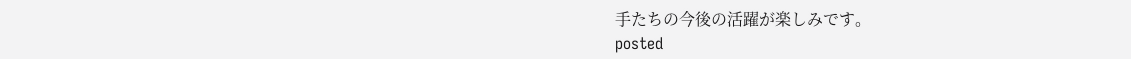手たちの今後の活躍が楽しみです。
posted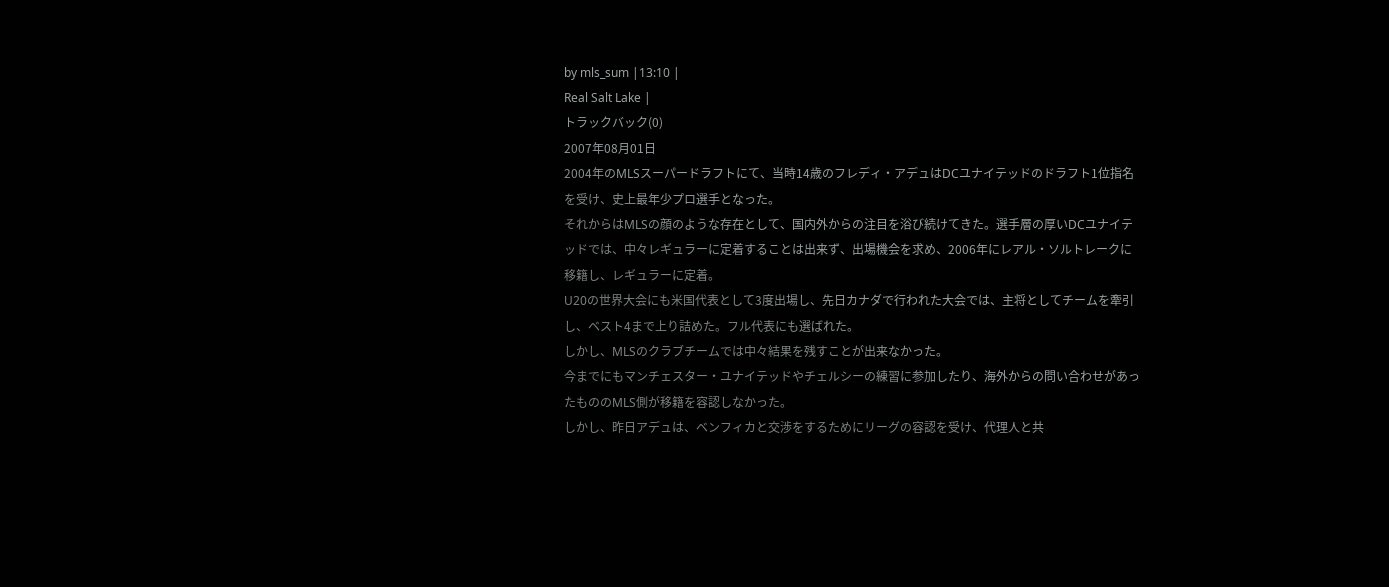by mls_sum |13:10 |
Real Salt Lake |
トラックバック(0)
2007年08月01日
2004年のMLSスーパードラフトにて、当時14歳のフレディ・アデュはDCユナイテッドのドラフト1位指名を受け、史上最年少プロ選手となった。
それからはMLSの顔のような存在として、国内外からの注目を浴び続けてきた。選手層の厚いDCユナイテッドでは、中々レギュラーに定着することは出来ず、出場機会を求め、2006年にレアル・ソルトレークに移籍し、レギュラーに定着。
U20の世界大会にも米国代表として3度出場し、先日カナダで行われた大会では、主将としてチームを牽引し、ベスト4まで上り詰めた。フル代表にも選ばれた。
しかし、MLSのクラブチームでは中々結果を残すことが出来なかった。
今までにもマンチェスター・ユナイテッドやチェルシーの練習に参加したり、海外からの問い合わせがあったもののMLS側が移籍を容認しなかった。
しかし、昨日アデュは、ベンフィカと交渉をするためにリーグの容認を受け、代理人と共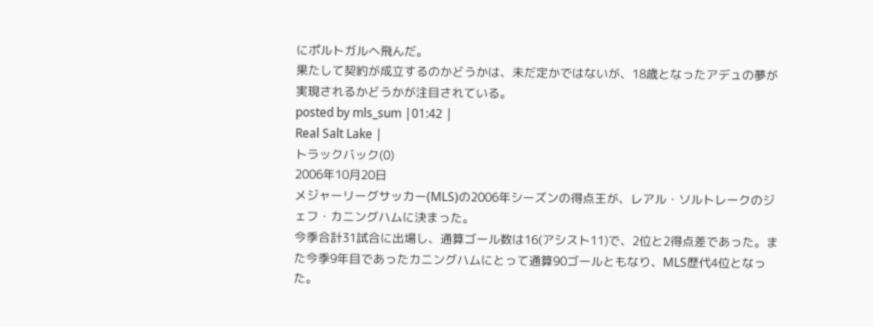にポルトガルへ飛んだ。
果たして契約が成立するのかどうかは、未だ定かではないが、18歳となったアデュの夢が実現されるかどうかが注目されている。
posted by mls_sum |01:42 |
Real Salt Lake |
トラックバック(0)
2006年10月20日
メジャーリーグサッカー(MLS)の2006年シーズンの得点王が、レアル・ソルトレークのジェフ・カニングハムに決まった。
今季合計31試合に出場し、通算ゴール数は16(アシスト11)で、2位と2得点差であった。また今季9年目であったカニングハムにとって通算90ゴールともなり、MLS歴代4位となった。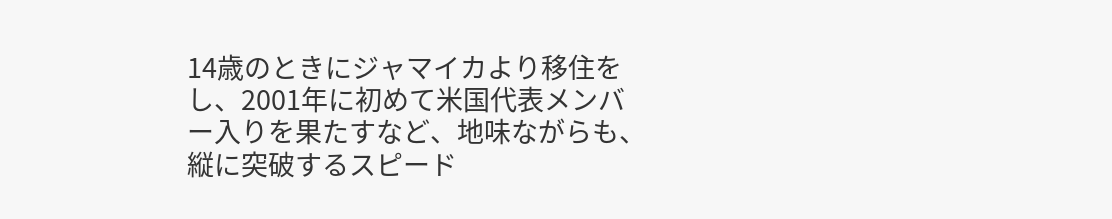14歳のときにジャマイカより移住をし、2001年に初めて米国代表メンバー入りを果たすなど、地味ながらも、縦に突破するスピード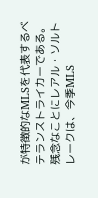が特徴的なMLSを代表するベテランストライカーである。
残念なことにレアル・ソルトレークは、今季MLS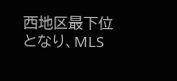西地区最下位となり、MLS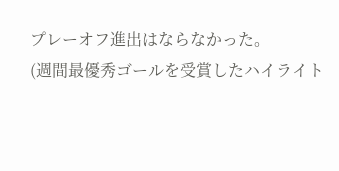プレーオフ進出はならなかった。
(週間最優秀ゴールを受賞したハイライト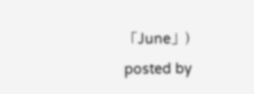「June」)
posted by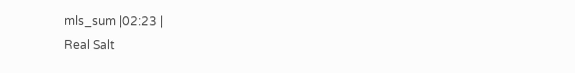mls_sum |02:23 |
Real Salt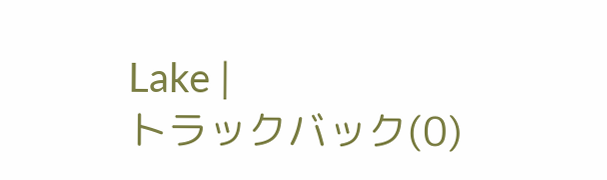Lake |
トラックバック(0)